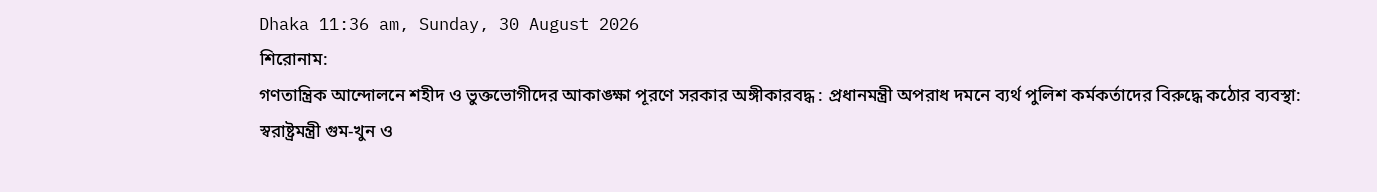Dhaka 11:36 am, Sunday, 30 August 2026
শিরোনাম:
গণতান্ত্রিক আন্দোলনে শহীদ ও ভুক্তভোগীদের আকাঙ্ক্ষা পূরণে সরকার অঙ্গীকারবদ্ধ : প্রধানমন্ত্রী অপরাধ দমনে ব্যর্থ পুলিশ কর্মকর্তাদের বিরুদ্ধে কঠোর ব্যবস্থা: স্বরাষ্ট্রমন্ত্রী গুম-খুন ও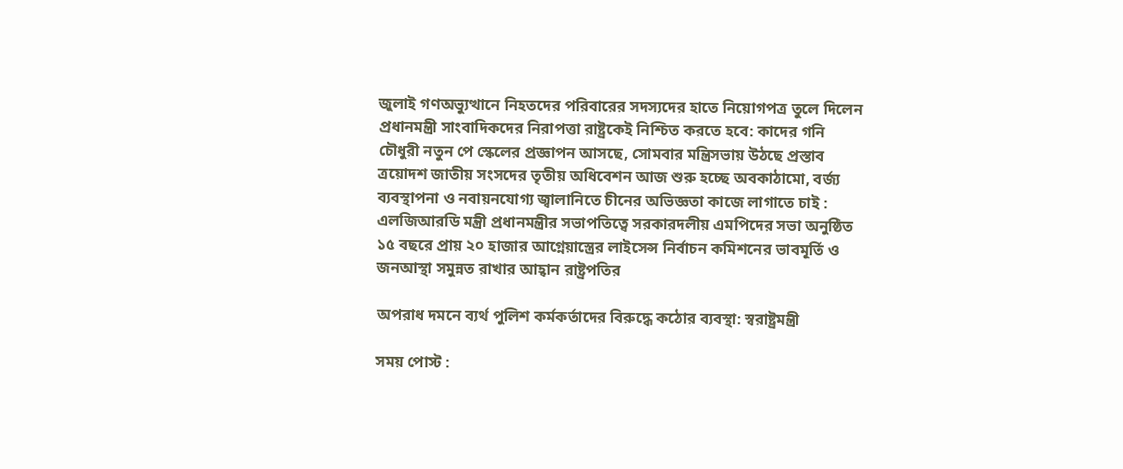জুলাই গণঅভ্যুত্থানে নিহতদের পরিবারের সদস্যদের হাতে নিয়োগপত্র তুলে দিলেন প্রধানমন্ত্রী সাংবাদিকদের নিরাপত্তা রাষ্ট্রকেই নিশ্চিত করতে হবে: কাদের গনি চৌধুরী নতুন পে স্কেলের প্রজ্ঞাপন আসছে, সোমবার মন্ত্রিসভায় উঠছে প্রস্তাব ত্রয়োদশ জাতীয় সংসদের তৃতীয় অধিবেশন আজ শুরু হচ্ছে অবকাঠামো, বর্জ্য ব্যবস্থাপনা ও নবায়নযোগ্য জ্বালানিতে চীনের অভিজ্ঞতা কাজে লাগাতে চাই : এলজিআরডি মন্ত্রী প্রধানমন্ত্রীর সভাপতিত্বে সরকারদলীয় এমপিদের সভা অনুষ্ঠিত ১৫ বছরে প্রায় ২০ হাজার আগ্নেয়াস্ত্রের লাইসেন্স নির্বাচন কমিশনের ভাবমূর্তি ও জনআস্থা সমুন্নত রাখার আহ্বান রাষ্ট্রপতির

অপরাধ দমনে ব্যর্থ পুলিশ কর্মকর্তাদের বিরুদ্ধে কঠোর ব্যবস্থা: স্বরাষ্ট্রমন্ত্রী

সময় পোস্ট :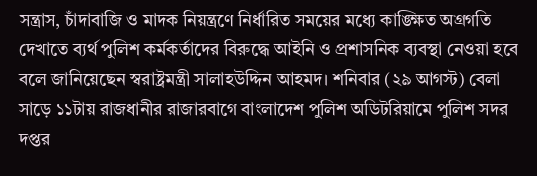সন্ত্রাস, চাঁদাবাজি ও মাদক নিয়ন্ত্রণে নির্ধারিত সময়ের মধ্যে কাঙ্ক্ষিত অগ্রগতি দেখাতে ব্যর্থ পুলিশ কর্মকর্তাদের বিরুদ্ধে আইনি ও প্রশাসনিক ব্যবস্থা নেওয়া হবে বলে জানিয়েছেন স্বরাষ্ট্রমন্ত্রী সালাহউদ্দিন আহমদ। শনিবার (২৯ আগস্ট) বেলা সাড়ে ১১টায় রাজধানীর রাজারবাগে বাংলাদেশ পুলিশ অডিটরিয়ামে পুলিশ সদর দপ্তর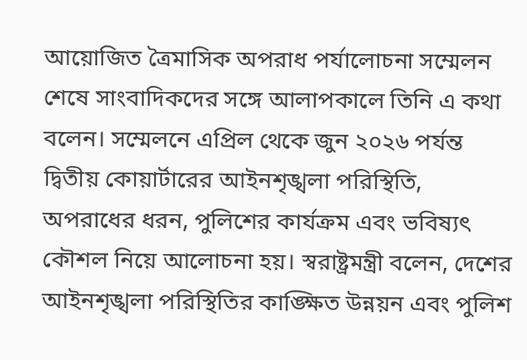আয়োজিত ত্রৈমাসিক অপরাধ পর্যালোচনা সম্মেলন শেষে সাংবাদিকদের সঙ্গে আলাপকালে তিনি এ কথা বলেন। সম্মেলনে এপ্রিল থেকে জুন ২০২৬ পর্যন্ত দ্বিতীয় কোয়ার্টারের আইনশৃঙ্খলা পরিস্থিতি, অপরাধের ধরন, পুলিশের কার্যক্রম এবং ভবিষ্যৎ কৌশল নিয়ে আলোচনা হয়। স্বরাষ্ট্রমন্ত্রী বলেন, দেশের আইনশৃঙ্খলা পরিস্থিতির কাঙ্ক্ষিত উন্নয়ন এবং পুলিশ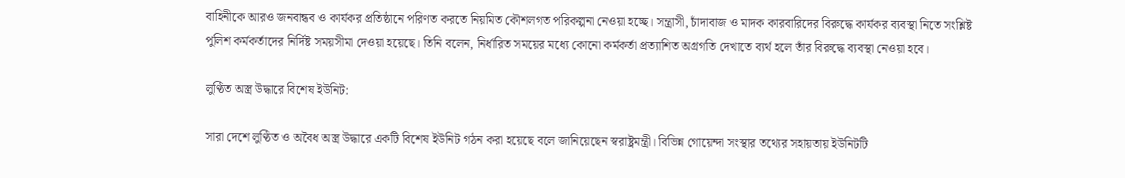বাহিনীকে আরও জনবান্ধব ও কার্যকর প্রতিষ্ঠানে পরিণত করতে নিয়মিত কৌশলগত পরিকল্পনা নেওয়া হচ্ছে। সন্ত্রাসী, চাঁদাবাজ ও মাদক কারবারিদের বিরুদ্ধে কার্যকর ব্যবস্থা নিতে সংশ্লিষ্ট পুলিশ কর্মকর্তাদের নির্দিষ্ট সময়সীমা দেওয়া হয়েছে। তিনি বলেন, নির্ধারিত সময়ের মধ্যে কোনো কর্মকর্তা প্রত্যাশিত অগ্রগতি দেখাতে ব্যর্থ হলে তাঁর বিরুদ্ধে ব্যবস্থা নেওয়া হবে।

লুণ্ঠিত অস্ত্র উদ্ধারে বিশেষ ইউনিট:

সারা দেশে লুণ্ঠিত ও অবৈধ অস্ত্র উদ্ধারে একটি বিশেষ ইউনিট গঠন করা হয়েছে বলে জানিয়েছেন স্বরাষ্ট্রমন্ত্রী। বিভিন্ন গোয়েন্দা সংস্থার তথ্যের সহায়তায় ইউনিটটি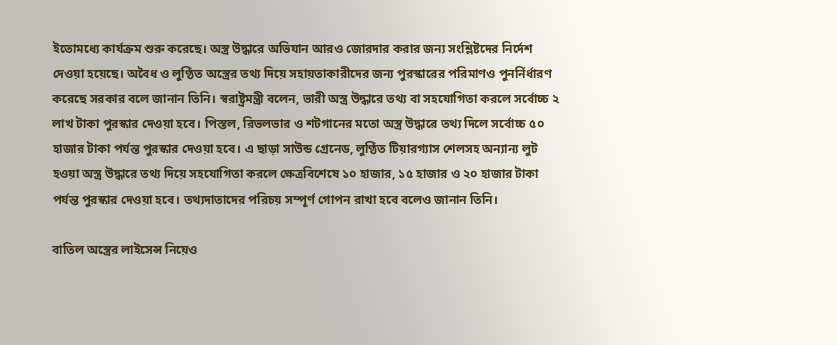ইতোমধ্যে কার্যক্রম শুরু করেছে। অস্ত্র উদ্ধারে অভিযান আরও জোরদার করার জন্য সংশ্লিষ্টদের নির্দেশ দেওয়া হয়েছে। অবৈধ ও লুণ্ঠিত অস্ত্রের তথ্য দিয়ে সহায়তাকারীদের জন্য পুরস্কারের পরিমাণও পুনর্নির্ধারণ করেছে সরকার বলে জানান তিনি। স্বরাষ্ট্রমন্ত্রী বলেন, ভারী অস্ত্র উদ্ধারে তথ্য বা সহযোগিতা করলে সর্বোচ্চ ২ লাখ টাকা পুরস্কার দেওয়া হবে। পিস্তল, রিভলভার ও শটগানের মতো অস্ত্র উদ্ধারে তথ্য দিলে সর্বোচ্চ ৫০ হাজার টাকা পর্যন্ত পুরস্কার দেওয়া হবে। এ ছাড়া সাউন্ড গ্রেনেড, লুণ্ঠিত টিয়ারগ্যাস শেলসহ অন্যান্য লুট হওয়া অস্ত্র উদ্ধারে তথ্য দিয়ে সহযোগিতা করলে ক্ষেত্রবিশেষে ১০ হাজার, ১৫ হাজার ও ২০ হাজার টাকা পর্যন্ত পুরস্কার দেওয়া হবে। তথ্যদাতাদের পরিচয় সম্পূর্ণ গোপন রাখা হবে বলেও জানান তিনি।

বাতিল অস্ত্রের লাইসেন্স নিয়েও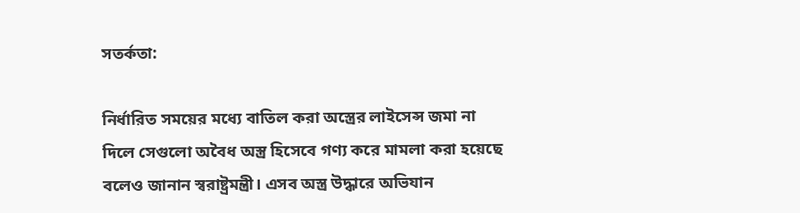সতর্কতা:

নির্ধারিত সময়ের মধ্যে বাতিল করা অস্ত্রের লাইসেন্স জমা না দিলে সেগুলো অবৈধ অস্ত্র হিসেবে গণ্য করে মামলা করা হয়েছে বলেও জানান স্বরাষ্ট্রমন্ত্রী। এসব অস্ত্র উদ্ধারে অভিযান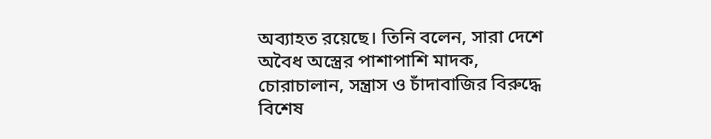অব্যাহত রয়েছে। তিনি বলেন, সারা দেশে অবৈধ অস্ত্রের পাশাপাশি মাদক, চোরাচালান, সন্ত্রাস ও চাঁদাবাজির বিরুদ্ধে বিশেষ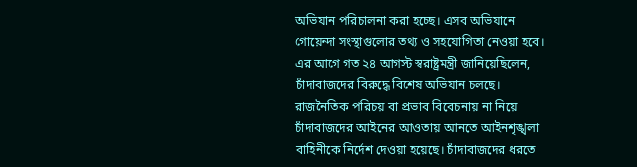অভিযান পরিচালনা করা হচ্ছে। এসব অভিযানে গোয়েন্দা সংস্থাগুলোর তথ্য ও সহযোগিতা নেওয়া হবে। এর আগে গত ২৪ আগস্ট স্বরাষ্ট্রমন্ত্রী জানিয়েছিলেন, চাঁদাবাজদের বিরুদ্ধে বিশেষ অভিযান চলছে। রাজনৈতিক পরিচয় বা প্রভাব বিবেচনায় না নিয়ে চাঁদাবাজদের আইনের আওতায় আনতে আইনশৃঙ্খলা বাহিনীকে নির্দেশ দেওয়া হয়েছে। চাঁদাবাজদের ধরতে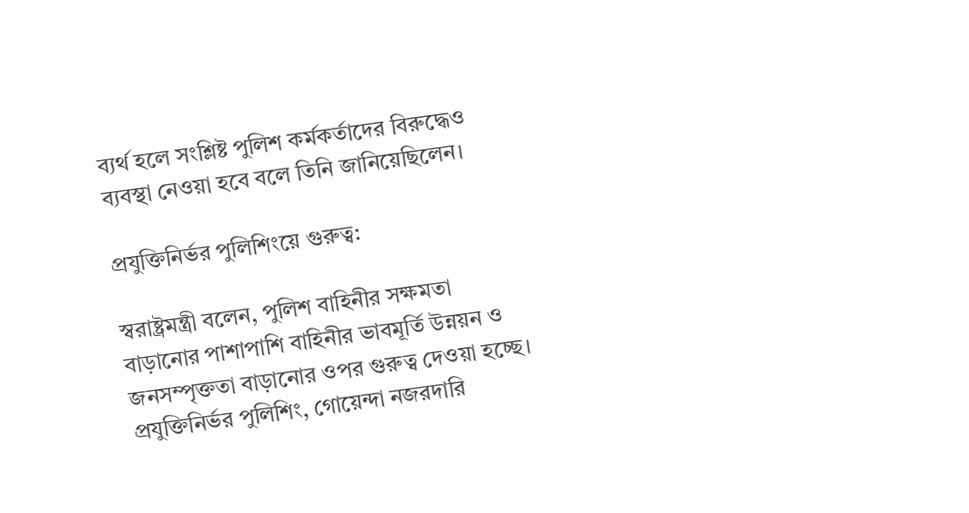ব্যর্থ হলে সংশ্লিষ্ট পুলিশ কর্মকর্তাদের বিরুদ্ধেও ব্যবস্থা নেওয়া হবে বলে তিনি জানিয়েছিলেন।

প্রযুক্তিনির্ভর পুলিশিংয়ে গুরুত্ব:

স্বরাষ্ট্রমন্ত্রী বলেন, পুলিশ বাহিনীর সক্ষমতা বাড়ানোর পাশাপাশি বাহিনীর ভাবমূর্তি উন্নয়ন ও জনসম্পৃক্ততা বাড়ানোর ওপর গুরুত্ব দেওয়া হচ্ছে। প্রযুক্তিনির্ভর পুলিশিং, গোয়েন্দা নজরদারি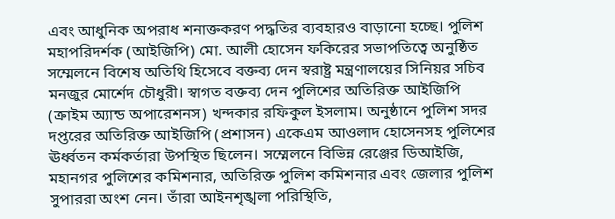এবং আধুনিক অপরাধ শনাক্তকরণ পদ্ধতির ব্যবহারও বাড়ানো হচ্ছে। পুলিশ মহাপরিদর্শক (আইজিপি) মো. আলী হোসেন ফকিরের সভাপতিত্বে অনুষ্ঠিত সম্মেলনে বিশেষ অতিথি হিসেবে বক্তব্য দেন স্বরাষ্ট্র মন্ত্রণালয়ের সিনিয়র সচিব মনজুর মোর্শেদ চৌধুরী। স্বাগত বক্তব্য দেন পুলিশের অতিরিক্ত আইজিপি (ক্রাইম অ্যান্ড অপারেশনস) খন্দকার রফিকুল ইসলাম। অনুষ্ঠানে পুলিশ সদর দপ্তরের অতিরিক্ত আইজিপি (প্রশাসন) একেএম আওলাদ হোসেনসহ পুলিশের ঊর্ধ্বতন কর্মকর্তারা উপস্থিত ছিলেন। সম্মেলনে বিভিন্ন রেঞ্জের ডিআইজি, মহানগর পুলিশের কমিশনার, অতিরিক্ত পুলিশ কমিশনার এবং জেলার পুলিশ সুপাররা অংশ নেন। তাঁরা আইনশৃঙ্খলা পরিস্থিতি,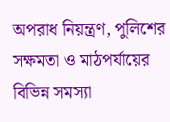অপরাধ নিয়ন্ত্রণ, পুলিশের সক্ষমতা ও মাঠপর্যায়ের বিভিন্ন সমস্যা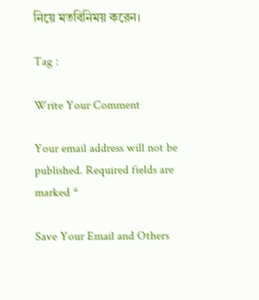নিয়ে মতবিনিময় করেন।

Tag :

Write Your Comment

Your email address will not be published. Required fields are marked *

Save Your Email and Others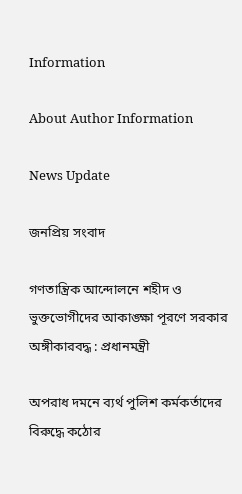Information

About Author Information

News Update

জনপ্রিয় সংবাদ

গণতান্ত্রিক আন্দোলনে শহীদ ও ভুক্তভোগীদের আকাঙ্ক্ষা পূরণে সরকার অঙ্গীকারবদ্ধ : প্রধানমন্ত্রী

অপরাধ দমনে ব্যর্থ পুলিশ কর্মকর্তাদের বিরুদ্ধে কঠোর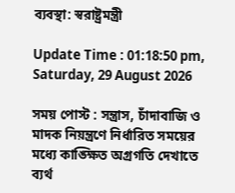ব্যবস্থা: স্বরাষ্ট্রমন্ত্রী

Update Time : 01:18:50 pm, Saturday, 29 August 2026

সময় পোস্ট : সন্ত্রাস, চাঁদাবাজি ও মাদক নিয়ন্ত্রণে নির্ধারিত সময়ের মধ্যে কাঙ্ক্ষিত অগ্রগতি দেখাতে ব্যর্থ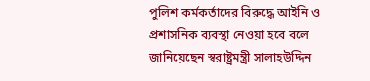পুলিশ কর্মকর্তাদের বিরুদ্ধে আইনি ও প্রশাসনিক ব্যবস্থা নেওয়া হবে বলে জানিয়েছেন স্বরাষ্ট্রমন্ত্রী সালাহউদ্দিন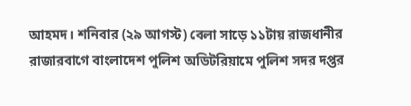আহমদ। শনিবার (২৯ আগস্ট) বেলা সাড়ে ১১টায় রাজধানীর রাজারবাগে বাংলাদেশ পুলিশ অডিটরিয়ামে পুলিশ সদর দপ্তর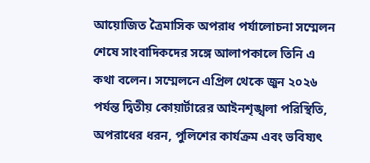আয়োজিত ত্রৈমাসিক অপরাধ পর্যালোচনা সম্মেলন শেষে সাংবাদিকদের সঙ্গে আলাপকালে তিনি এ কথা বলেন। সম্মেলনে এপ্রিল থেকে জুন ২০২৬ পর্যন্ত দ্বিতীয় কোয়ার্টারের আইনশৃঙ্খলা পরিস্থিতি, অপরাধের ধরন, পুলিশের কার্যক্রম এবং ভবিষ্যৎ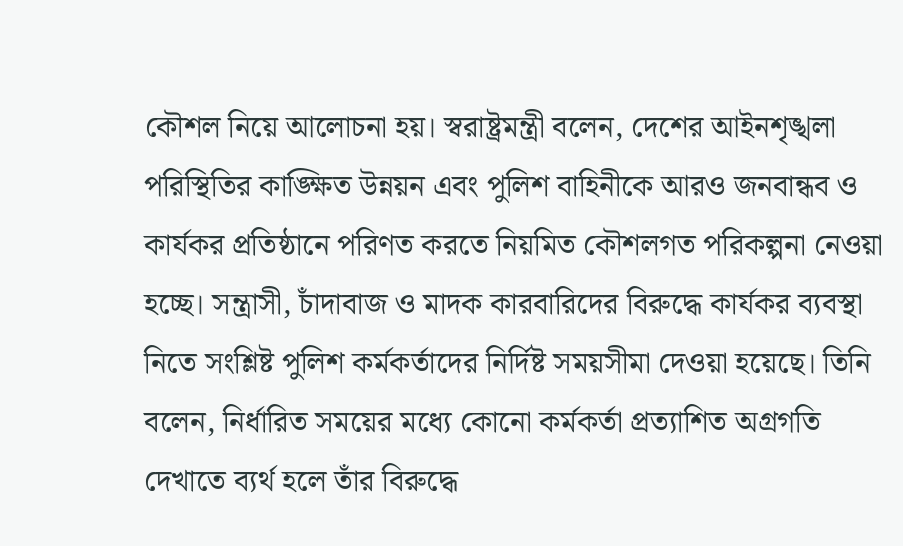কৌশল নিয়ে আলোচনা হয়। স্বরাষ্ট্রমন্ত্রী বলেন, দেশের আইনশৃঙ্খলা পরিস্থিতির কাঙ্ক্ষিত উন্নয়ন এবং পুলিশ বাহিনীকে আরও জনবান্ধব ও কার্যকর প্রতিষ্ঠানে পরিণত করতে নিয়মিত কৌশলগত পরিকল্পনা নেওয়া হচ্ছে। সন্ত্রাসী, চাঁদাবাজ ও মাদক কারবারিদের বিরুদ্ধে কার্যকর ব্যবস্থা নিতে সংশ্লিষ্ট পুলিশ কর্মকর্তাদের নির্দিষ্ট সময়সীমা দেওয়া হয়েছে। তিনি বলেন, নির্ধারিত সময়ের মধ্যে কোনো কর্মকর্তা প্রত্যাশিত অগ্রগতি দেখাতে ব্যর্থ হলে তাঁর বিরুদ্ধে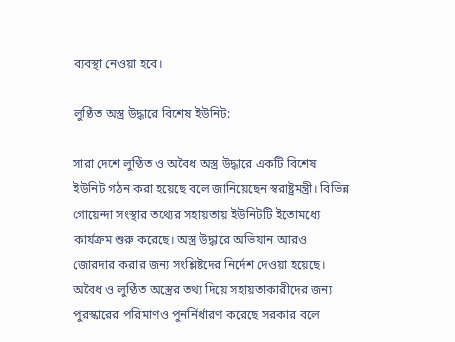ব্যবস্থা নেওয়া হবে।

লুণ্ঠিত অস্ত্র উদ্ধারে বিশেষ ইউনিট:

সারা দেশে লুণ্ঠিত ও অবৈধ অস্ত্র উদ্ধারে একটি বিশেষ ইউনিট গঠন করা হয়েছে বলে জানিয়েছেন স্বরাষ্ট্রমন্ত্রী। বিভিন্ন গোয়েন্দা সংস্থার তথ্যের সহায়তায় ইউনিটটি ইতোমধ্যে কার্যক্রম শুরু করেছে। অস্ত্র উদ্ধারে অভিযান আরও জোরদার করার জন্য সংশ্লিষ্টদের নির্দেশ দেওয়া হয়েছে। অবৈধ ও লুণ্ঠিত অস্ত্রের তথ্য দিয়ে সহায়তাকারীদের জন্য পুরস্কারের পরিমাণও পুনর্নির্ধারণ করেছে সরকার বলে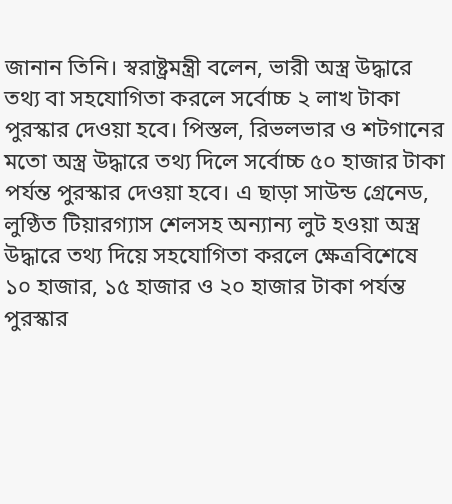জানান তিনি। স্বরাষ্ট্রমন্ত্রী বলেন, ভারী অস্ত্র উদ্ধারে তথ্য বা সহযোগিতা করলে সর্বোচ্চ ২ লাখ টাকা পুরস্কার দেওয়া হবে। পিস্তল, রিভলভার ও শটগানের মতো অস্ত্র উদ্ধারে তথ্য দিলে সর্বোচ্চ ৫০ হাজার টাকা পর্যন্ত পুরস্কার দেওয়া হবে। এ ছাড়া সাউন্ড গ্রেনেড, লুণ্ঠিত টিয়ারগ্যাস শেলসহ অন্যান্য লুট হওয়া অস্ত্র উদ্ধারে তথ্য দিয়ে সহযোগিতা করলে ক্ষেত্রবিশেষে ১০ হাজার, ১৫ হাজার ও ২০ হাজার টাকা পর্যন্ত পুরস্কার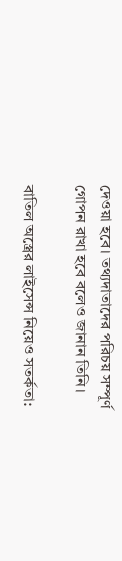দেওয়া হবে। তথ্যদাতাদের পরিচয় সম্পূর্ণ গোপন রাখা হবে বলেও জানান তিনি।

বাতিল অস্ত্রের লাইসেন্স নিয়েও সতর্কতা: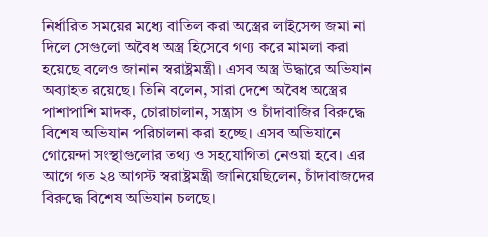নির্ধারিত সময়ের মধ্যে বাতিল করা অস্ত্রের লাইসেন্স জমা না দিলে সেগুলো অবৈধ অস্ত্র হিসেবে গণ্য করে মামলা করা হয়েছে বলেও জানান স্বরাষ্ট্রমন্ত্রী। এসব অস্ত্র উদ্ধারে অভিযান অব্যাহত রয়েছে। তিনি বলেন, সারা দেশে অবৈধ অস্ত্রের পাশাপাশি মাদক, চোরাচালান, সন্ত্রাস ও চাঁদাবাজির বিরুদ্ধে বিশেষ অভিযান পরিচালনা করা হচ্ছে। এসব অভিযানে গোয়েন্দা সংস্থাগুলোর তথ্য ও সহযোগিতা নেওয়া হবে। এর আগে গত ২৪ আগস্ট স্বরাষ্ট্রমন্ত্রী জানিয়েছিলেন, চাঁদাবাজদের বিরুদ্ধে বিশেষ অভিযান চলছে।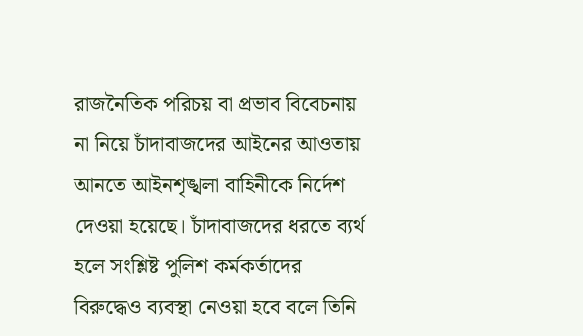রাজনৈতিক পরিচয় বা প্রভাব বিবেচনায় না নিয়ে চাঁদাবাজদের আইনের আওতায় আনতে আইনশৃঙ্খলা বাহিনীকে নির্দেশ দেওয়া হয়েছে। চাঁদাবাজদের ধরতে ব্যর্থ হলে সংশ্লিষ্ট পুলিশ কর্মকর্তাদের বিরুদ্ধেও ব্যবস্থা নেওয়া হবে বলে তিনি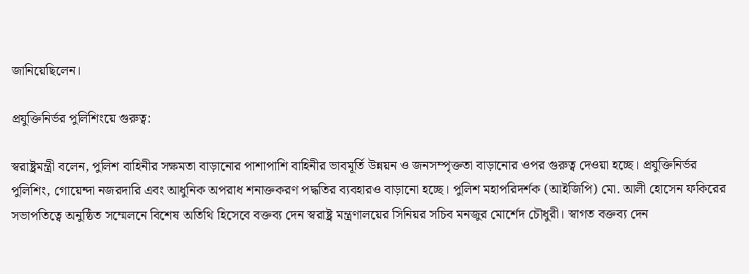জানিয়েছিলেন।

প্রযুক্তিনির্ভর পুলিশিংয়ে গুরুত্ব:

স্বরাষ্ট্রমন্ত্রী বলেন, পুলিশ বাহিনীর সক্ষমতা বাড়ানোর পাশাপাশি বাহিনীর ভাবমূর্তি উন্নয়ন ও জনসম্পৃক্ততা বাড়ানোর ওপর গুরুত্ব দেওয়া হচ্ছে। প্রযুক্তিনির্ভর পুলিশিং, গোয়েন্দা নজরদারি এবং আধুনিক অপরাধ শনাক্তকরণ পদ্ধতির ব্যবহারও বাড়ানো হচ্ছে। পুলিশ মহাপরিদর্শক (আইজিপি) মো. আলী হোসেন ফকিরের সভাপতিত্বে অনুষ্ঠিত সম্মেলনে বিশেষ অতিথি হিসেবে বক্তব্য দেন স্বরাষ্ট্র মন্ত্রণালয়ের সিনিয়র সচিব মনজুর মোর্শেদ চৌধুরী। স্বাগত বক্তব্য দেন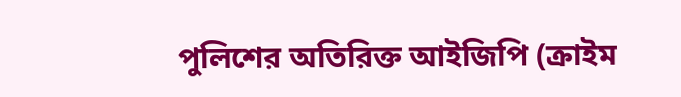পুলিশের অতিরিক্ত আইজিপি (ক্রাইম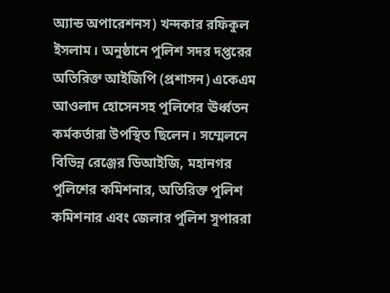অ্যান্ড অপারেশনস) খন্দকার রফিকুল ইসলাম। অনুষ্ঠানে পুলিশ সদর দপ্তরের অতিরিক্ত আইজিপি (প্রশাসন) একেএম আওলাদ হোসেনসহ পুলিশের ঊর্ধ্বতন কর্মকর্তারা উপস্থিত ছিলেন। সম্মেলনে বিভিন্ন রেঞ্জের ডিআইজি, মহানগর পুলিশের কমিশনার, অতিরিক্ত পুলিশ কমিশনার এবং জেলার পুলিশ সুপাররা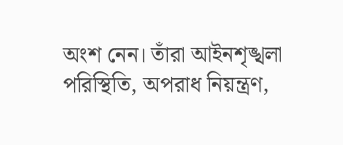অংশ নেন। তাঁরা আইনশৃঙ্খলা পরিস্থিতি, অপরাধ নিয়ন্ত্রণ,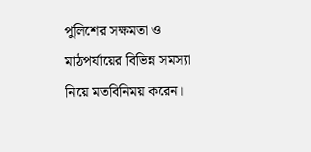পুলিশের সক্ষমতা ও মাঠপর্যায়ের বিভিন্ন সমস্যা নিয়ে মতবিনিময় করেন।